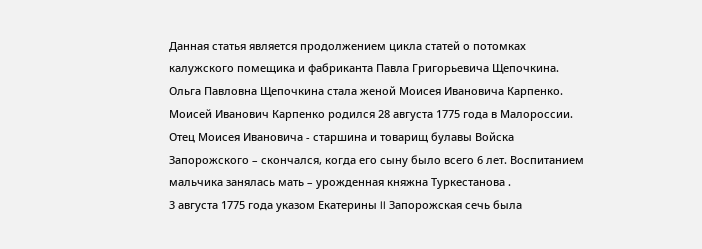Данная статья является продолжением цикла статей о потомках калужского помещика и фабриканта Павла Григорьевича Щепочкина.
Ольга Павловна Щепочкина стала женой Моисея Ивановича Карпенко.
Моисей Иванович Карпенко родился 28 августа 1775 года в Малороссии. Отец Моисея Ивановича - старшина и товарищ булавы Войска Запорожского – скончался, когда его сыну было всего 6 лет. Воспитанием мальчика занялась мать – урожденная княжна Туркестанова .
3 августа 1775 года указом Екатерины II Запорожская сечь была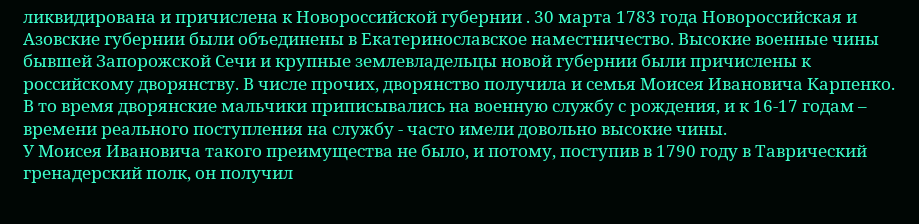ликвидирована и причислена к Новороссийской губернии . 30 марта 1783 года Новороссийская и Азовские губернии были объединены в Екатеринославское наместничество. Высокие военные чины бывшей Запорожской Сечи и крупные землевладельцы новой губернии были причислены к российскому дворянству. В числе прочих, дворянство получила и семья Моисея Ивановича Карпенко.
В то время дворянские мальчики приписывались на военную службу с рождения, и к 16-17 годам – времени реального поступления на службу - часто имели довольно высокие чины.
У Моисея Ивановича такого преимущества не было, и потому, поступив в 1790 году в Таврический гренадерский полк, он получил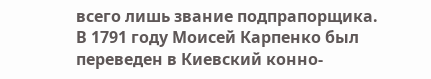всего лишь звание подпрапорщика.
В 1791 году Моисей Карпенко был переведен в Киевский конно-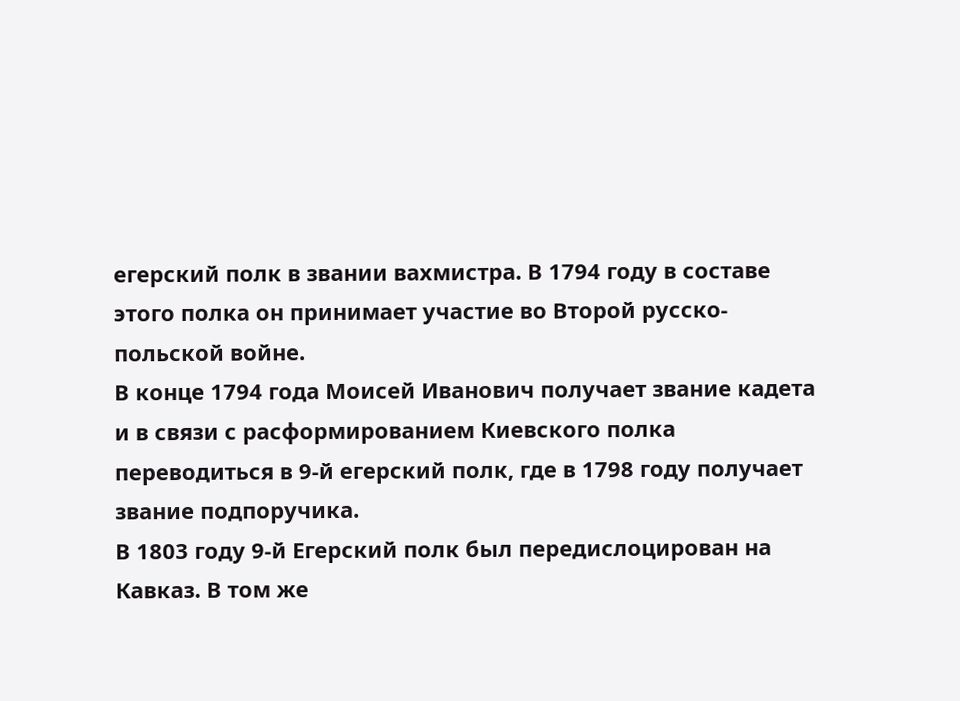егерский полк в звании вахмистра. В 1794 году в составе этого полка он принимает участие во Второй русско-польской войне.
В конце 1794 года Моисей Иванович получает звание кадета и в связи с расформированием Киевского полка переводиться в 9-й егерский полк, где в 1798 году получает звание подпоручика.
В 1803 году 9-й Егерский полк был передислоцирован на Кавказ. В том же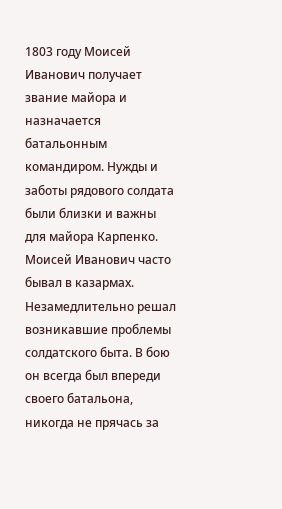1803 году Моисей Иванович получает звание майора и назначается батальонным командиром. Нужды и заботы рядового солдата были близки и важны для майора Карпенко. Моисей Иванович часто бывал в казармах. Незамедлительно решал возникавшие проблемы солдатского быта. В бою он всегда был впереди своего батальона, никогда не прячась за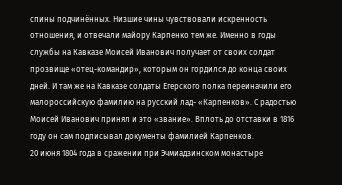спины подчинённых. Низшие чины чувствовали искренность отношения, и отвечали майору Карпенко тем же. Именно в годы службы на Кавказе Моисей Иванович получает от своих солдат прозвище «отец-командир», которым он гордился до конца своих дней. И там же на Кавказе солдаты Егерского полка переиначили его малороссийскую фамилию на русский лад- «Карпенков». С радостью Моисей Иванович принял и это «звание». Вплоть до отставки в 1816 году он сам подписывал документы фамилией Карпенков.
20 июня 1804 года в сражении при Эчмиадзинском монастыре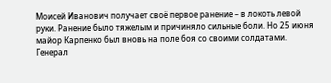Моисей Иванович получает своё первое ранение – в локоть левой руки. Ранение было тяжелым и причиняло сильные боли. Но 25 июня майор Карпенко был вновь на поле боя со своими солдатами.
Генерал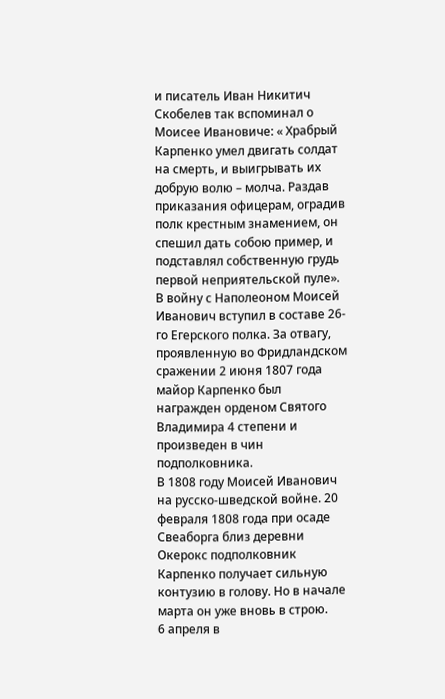и писатель Иван Никитич Скобелев так вспоминал о Моисее Ивановиче: « Храбрый Карпенко умел двигать солдат на смерть, и выигрывать их добрую волю – молча. Раздав приказания офицерам, оградив полк крестным знамением, он спешил дать собою пример, и подставлял собственную грудь первой неприятельской пуле».
В войну с Наполеоном Моисей Иванович вступил в составе 26-го Егерского полка. За отвагу, проявленную во Фридландском сражении 2 июня 1807 года майор Карпенко был награжден орденом Святого Владимира 4 степени и произведен в чин подполковника.
В 1808 году Моисей Иванович на русско-шведской войне. 20 февраля 1808 года при осаде Свеаборга близ деревни Окерокс подполковник Карпенко получает сильную контузию в голову. Но в начале марта он уже вновь в строю.
6 апреля в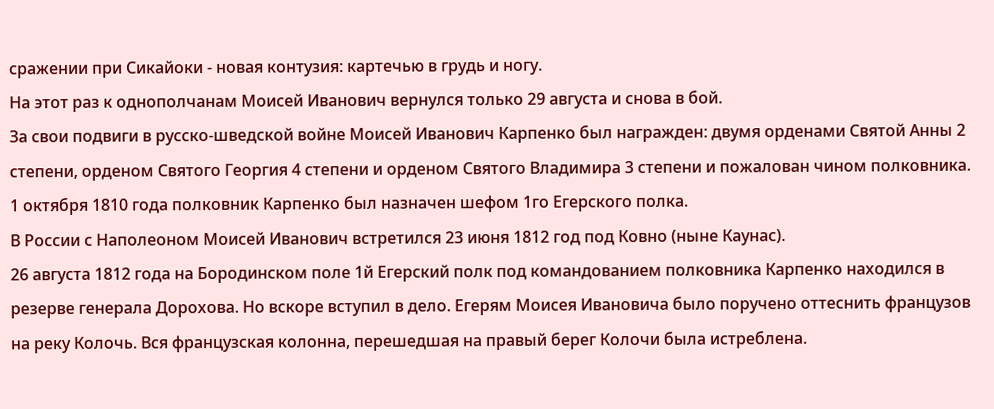сражении при Сикайоки - новая контузия: картечью в грудь и ногу.
На этот раз к однополчанам Моисей Иванович вернулся только 29 августа и снова в бой.
За свои подвиги в русско-шведской войне Моисей Иванович Карпенко был награжден: двумя орденами Святой Анны 2 степени, орденом Святого Георгия 4 степени и орденом Святого Владимира 3 степени и пожалован чином полковника.
1 октября 1810 года полковник Карпенко был назначен шефом 1го Егерского полка.
В России с Наполеоном Моисей Иванович встретился 23 июня 1812 год под Ковно (ныне Каунас).
26 августа 1812 года на Бородинском поле 1й Егерский полк под командованием полковника Карпенко находился в резерве генерала Дорохова. Но вскоре вступил в дело. Егерям Моисея Ивановича было поручено оттеснить французов на реку Колочь. Вся французская колонна, перешедшая на правый берег Колочи была истреблена.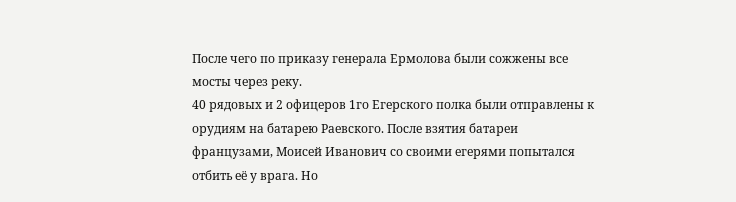После чего по приказу генерала Ермолова были сожжены все мосты через реку.
40 рядовых и 2 офицеров 1го Егерского полка были отправлены к орудиям на батарею Раевского. После взятия батареи французами, Моисей Иванович со своими егерями попытался отбить её у врага. Но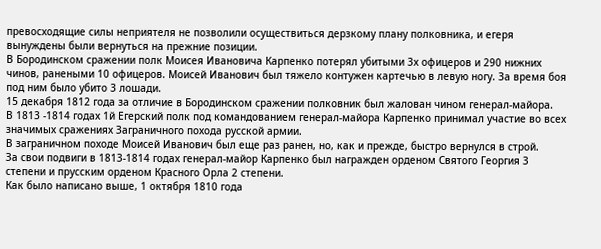превосходящие силы неприятеля не позволили осуществиться дерзкому плану полковника, и егеря вынуждены были вернуться на прежние позиции.
В Бородинском сражении полк Моисея Ивановича Карпенко потерял убитыми 3х офицеров и 290 нижних чинов, ранеными 10 офицеров. Моисей Иванович был тяжело контужен картечью в левую ногу. За время боя под ним было убито 3 лошади.
15 декабря 1812 года за отличие в Бородинском сражении полковник был жалован чином генерал-майора.
В 1813 -1814 годах 1й Егерский полк под командованием генерал-майора Карпенко принимал участие во всех значимых сражениях Заграничного похода русской армии.
В заграничном походе Моисей Иванович был еще раз ранен, но, как и прежде, быстро вернулся в строй.
За свои подвиги в 1813-1814 годах генерал-майор Карпенко был награжден орденом Святого Георгия 3 степени и прусским орденом Красного Орла 2 степени.
Как было написано выше, 1 октября 1810 года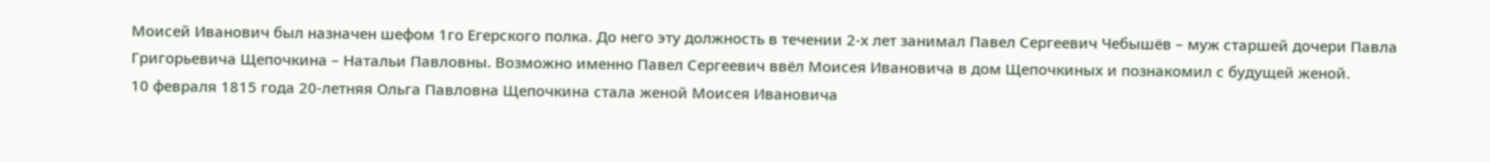Моисей Иванович был назначен шефом 1го Егерского полка. До него эту должность в течении 2-х лет занимал Павел Сергеевич Чебышёв – муж старшей дочери Павла Григорьевича Щепочкина – Натальи Павловны. Возможно именно Павел Сергеевич ввёл Моисея Ивановича в дом Щепочкиных и познакомил с будущей женой.
10 февраля 1815 года 20-летняя Ольга Павловна Щепочкина стала женой Моисея Ивановича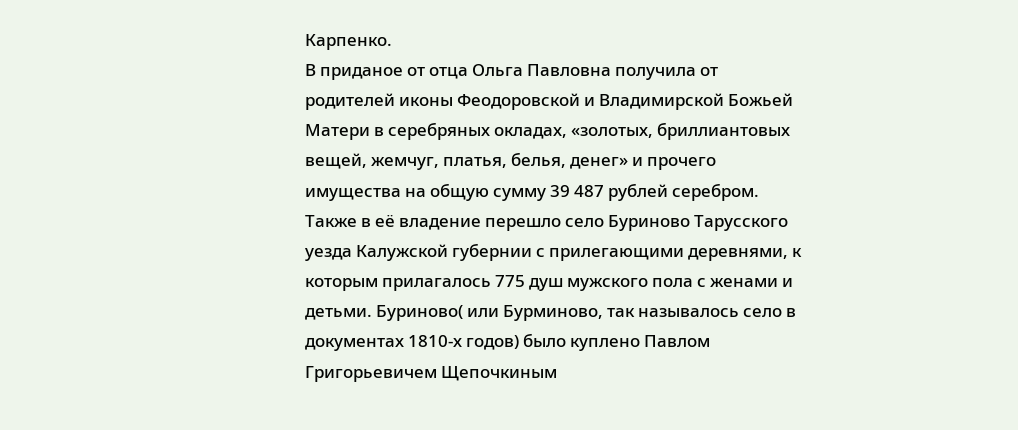Карпенко.
В приданое от отца Ольга Павловна получила от родителей иконы Феодоровской и Владимирской Божьей Матери в серебряных окладах, «золотых, бриллиантовых вещей, жемчуг, платья, белья, денег» и прочего имущества на общую сумму 39 487 рублей серебром. Также в её владение перешло село Буриново Тарусского уезда Калужской губернии с прилегающими деревнями, к которым прилагалось 775 душ мужского пола с женами и детьми. Буриново( или Бурминово, так называлось село в документах 1810-х годов) было куплено Павлом Григорьевичем Щепочкиным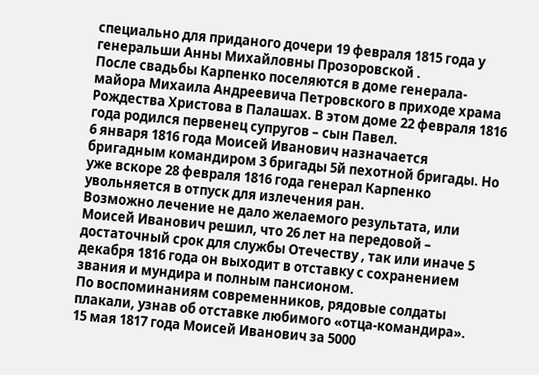специально для приданого дочери 19 февраля 1815 года у генеральши Анны Михайловны Прозоровской .
После свадьбы Карпенко поселяются в доме генерала-майора Михаила Андреевича Петровского в приходе храма Рождества Христова в Палашах. В этом доме 22 февраля 1816 года родился первенец супругов – сын Павел.
6 января 1816 года Моисей Иванович назначается бригадным командиром 3 бригады 5й пехотной бригады. Но уже вскоре 28 февраля 1816 года генерал Карпенко увольняется в отпуск для излечения ран.
Возможно лечение не дало желаемого результата, или Моисей Иванович решил, что 26 лет на передовой – достаточный срок для службы Отечеству , так или иначе 5 декабря 1816 года он выходит в отставку с сохранением звания и мундира и полным пансионом.
По воспоминаниям современников, рядовые солдаты плакали, узнав об отставке любимого «отца-командира».
15 мая 1817 года Моисей Иванович за 5000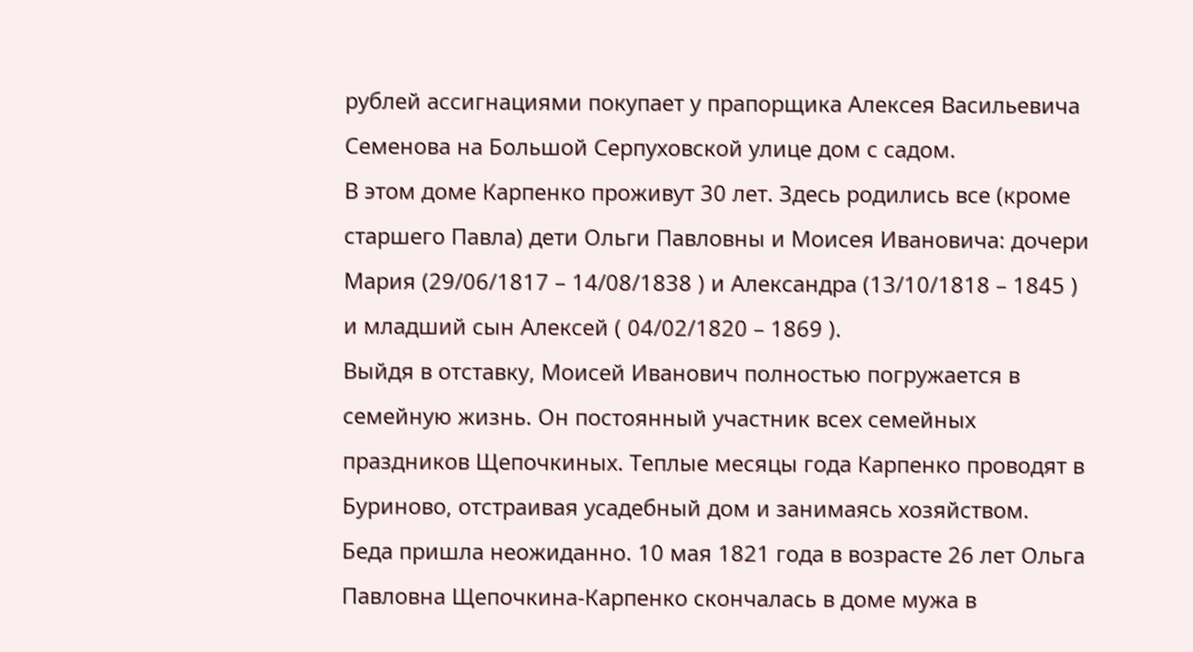рублей ассигнациями покупает у прапорщика Алексея Васильевича Семенова на Большой Серпуховской улице дом с садом.
В этом доме Карпенко проживут 30 лет. Здесь родились все (кроме старшего Павла) дети Ольги Павловны и Моисея Ивановича: дочери Мария (29/06/1817 – 14/08/1838 ) и Александра (13/10/1818 – 1845 ) и младший сын Алексей ( 04/02/1820 – 1869 ).
Выйдя в отставку, Моисей Иванович полностью погружается в семейную жизнь. Он постоянный участник всех семейных праздников Щепочкиных. Теплые месяцы года Карпенко проводят в Буриново, отстраивая усадебный дом и занимаясь хозяйством.
Беда пришла неожиданно. 10 мая 1821 года в возрасте 26 лет Ольга Павловна Щепочкина-Карпенко скончалась в доме мужа в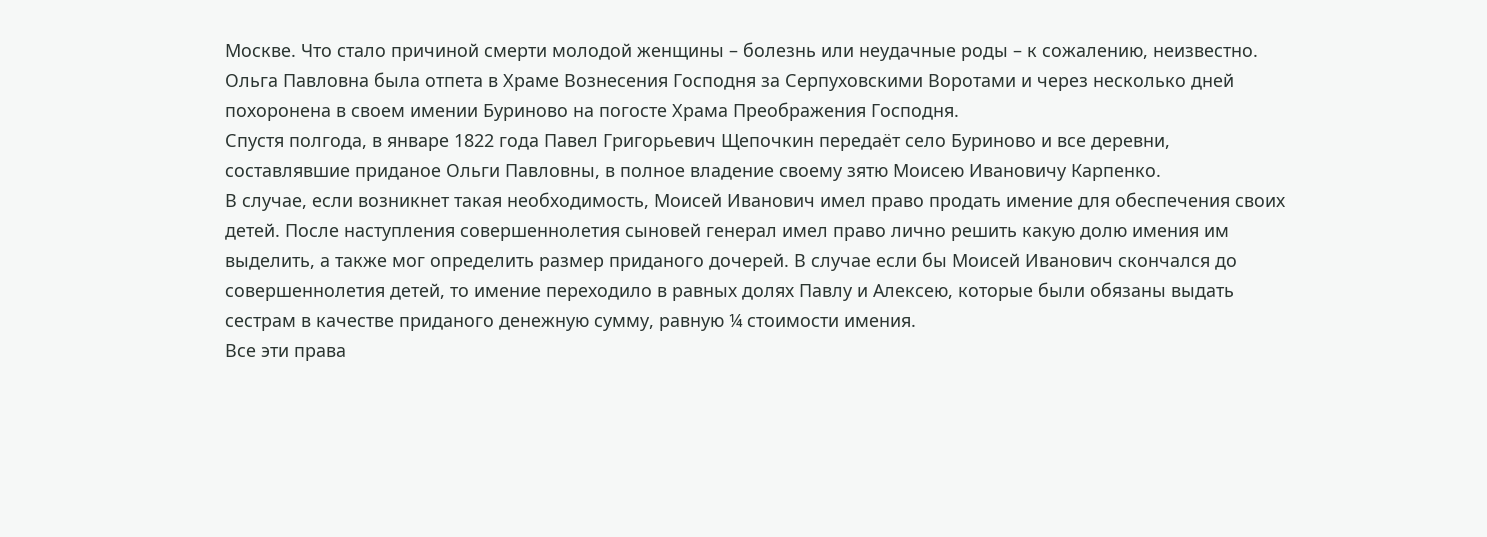Москве. Что стало причиной смерти молодой женщины – болезнь или неудачные роды – к сожалению, неизвестно. Ольга Павловна была отпета в Храме Вознесения Господня за Серпуховскими Воротами и через несколько дней похоронена в своем имении Буриново на погосте Храма Преображения Господня.
Спустя полгода, в январе 1822 года Павел Григорьевич Щепочкин передаёт село Буриново и все деревни, составлявшие приданое Ольги Павловны, в полное владение своему зятю Моисею Ивановичу Карпенко.
В случае, если возникнет такая необходимость, Моисей Иванович имел право продать имение для обеспечения своих детей. После наступления совершеннолетия сыновей генерал имел право лично решить какую долю имения им выделить, а также мог определить размер приданого дочерей. В случае если бы Моисей Иванович скончался до совершеннолетия детей, то имение переходило в равных долях Павлу и Алексею, которые были обязаны выдать сестрам в качестве приданого денежную сумму, равную ¼ стоимости имения.
Все эти права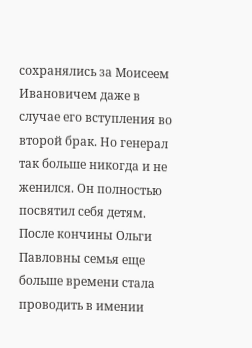сохранялись за Моисеем Ивановичем даже в случае его вступления во второй брак. Но генерал так больше никогда и не женился. Он полностью посвятил себя детям. После кончины Ольги Павловны семья еще больше времени стала проводить в имении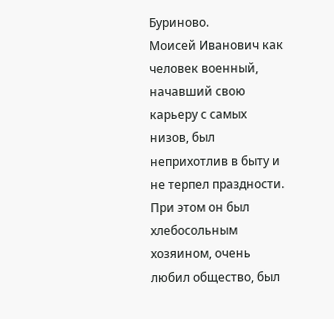Буриново.
Моисей Иванович как человек военный, начавший свою карьеру с самых низов, был неприхотлив в быту и не терпел праздности. При этом он был хлебосольным хозяином, очень любил общество, был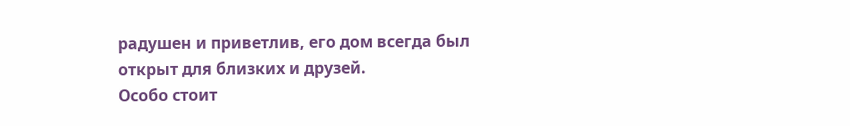радушен и приветлив, его дом всегда был открыт для близких и друзей.
Особо стоит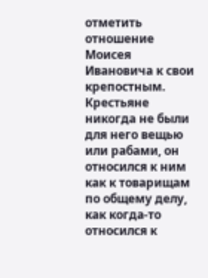отметить отношение Моисея Ивановича к свои крепостным. Крестьяне никогда не были для него вещью или рабами, он относился к ним как к товарищам по общему делу, как когда-то относился к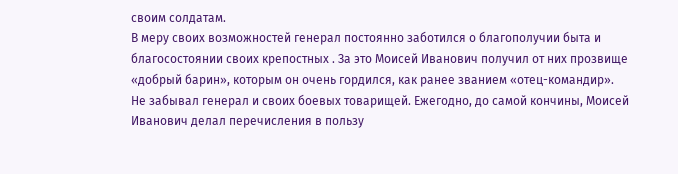своим солдатам.
В меру своих возможностей генерал постоянно заботился о благополучии быта и благосостоянии своих крепостных . За это Моисей Иванович получил от них прозвище «добрый барин», которым он очень гордился, как ранее званием «отец-командир».
Не забывал генерал и своих боевых товарищей. Ежегодно, до самой кончины, Моисей Иванович делал перечисления в пользу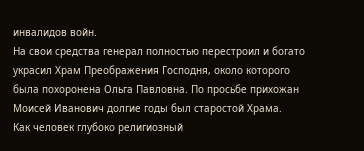инвалидов войн.
На свои средства генерал полностью перестроил и богато украсил Храм Преображения Господня, около которого была похоронена Ольга Павловна. По просьбе прихожан Моисей Иванович долгие годы был старостой Храма.
Как человек глубоко религиозный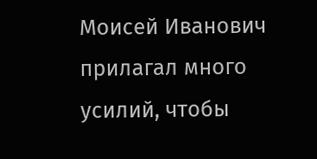Моисей Иванович прилагал много усилий, чтобы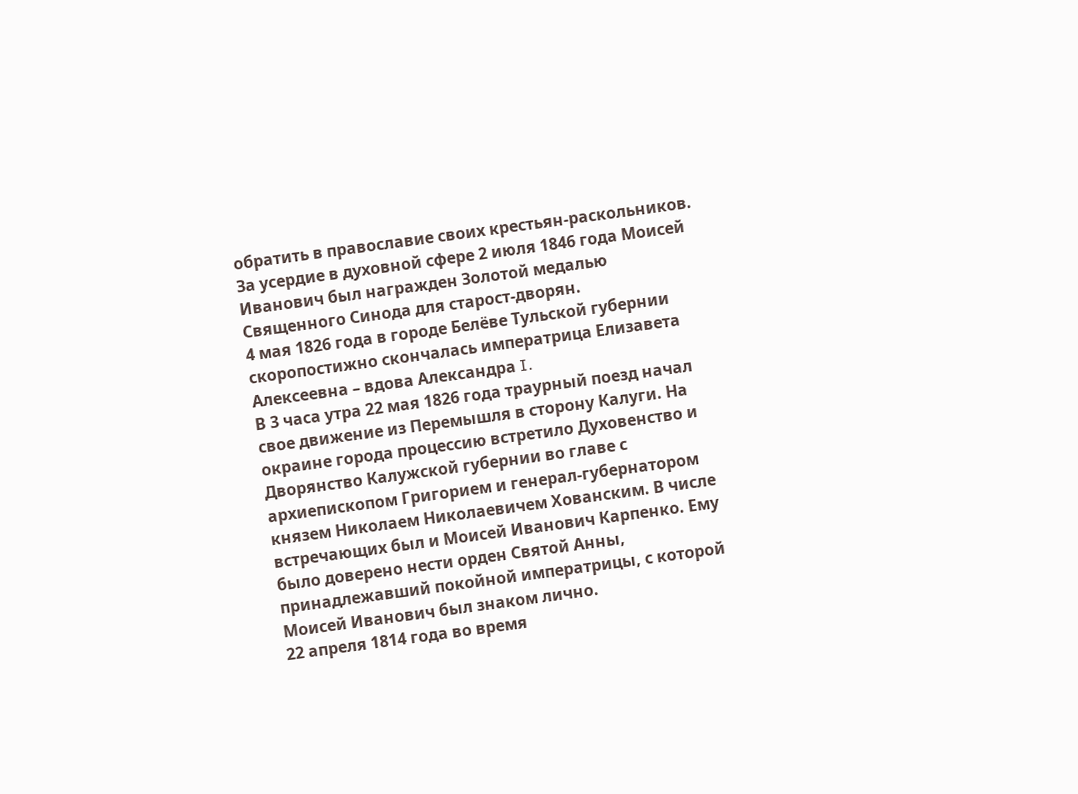обратить в православие своих крестьян-раскольников.
За усердие в духовной сфере 2 июля 1846 года Моисей Иванович был награжден Золотой медалью Священного Синода для старост-дворян.
4 мая 1826 года в городе Белёве Тульской губернии скоропостижно скончалась императрица Елизавета Алексеевна – вдова Александра I.
В 3 часа утра 22 мая 1826 года траурный поезд начал свое движение из Перемышля в сторону Калуги. На окраине города процессию встретило Духовенство и Дворянство Калужской губернии во главе с архиепископом Григорием и генерал-губернатором князем Николаем Николаевичем Хованским. В числе встречающих был и Моисей Иванович Карпенко. Ему было доверено нести орден Святой Анны, принадлежавший покойной императрицы, с которой Моисей Иванович был знаком лично.
22 апреля 1814 года во время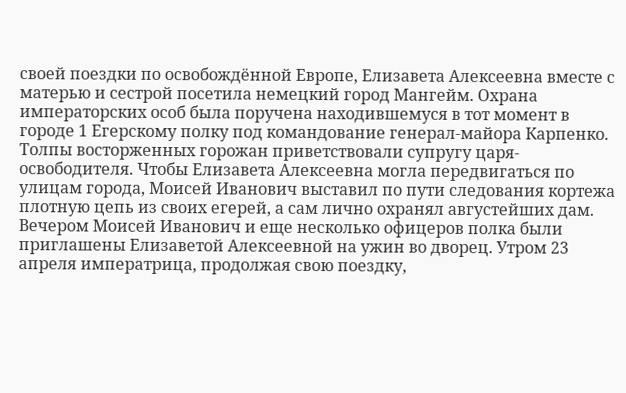своей поездки по освобождённой Европе, Елизавета Алексеевна вместе с матерью и сестрой посетила немецкий город Мангейм. Охрана императорских особ была поручена находившемуся в тот момент в городе 1 Егерскому полку под командование генерал-майора Карпенко. Толпы восторженных горожан приветствовали супругу царя-освободителя. Чтобы Елизавета Алексеевна могла передвигаться по улицам города, Моисей Иванович выставил по пути следования кортежа плотную цепь из своих егерей, а сам лично охранял августейших дам. Вечером Моисей Иванович и еще несколько офицеров полка были приглашены Елизаветой Алексеевной на ужин во дворец. Утром 23 апреля императрица, продолжая свою поездку,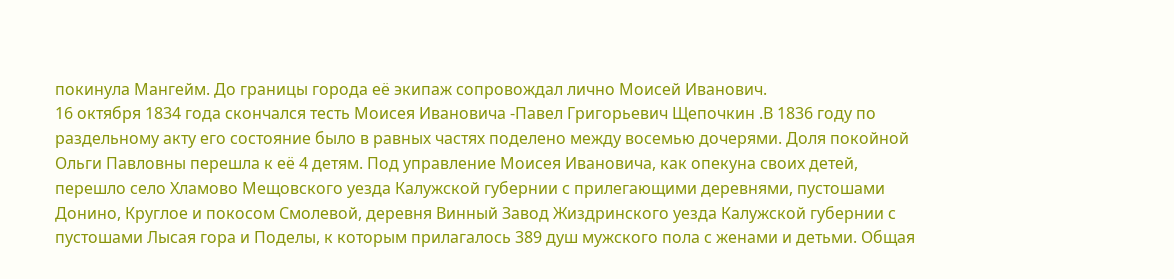покинула Мангейм. До границы города её экипаж сопровождал лично Моисей Иванович.
16 октября 1834 года скончался тесть Моисея Ивановича -Павел Григорьевич Щепочкин .В 1836 году по раздельному акту его состояние было в равных частях поделено между восемью дочерями. Доля покойной Ольги Павловны перешла к её 4 детям. Под управление Моисея Ивановича, как опекуна своих детей, перешло село Хламово Мещовского уезда Калужской губернии с прилегающими деревнями, пустошами Донино, Круглое и покосом Смолевой, деревня Винный Завод Жиздринского уезда Калужской губернии с пустошами Лысая гора и Поделы, к которым прилагалось 389 душ мужского пола с женами и детьми. Общая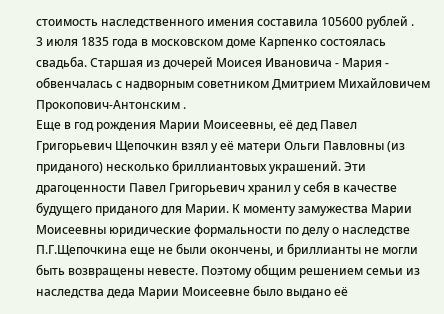стоимость наследственного имения составила 105600 рублей .
3 июля 1835 года в московском доме Карпенко состоялась свадьба. Старшая из дочерей Моисея Ивановича - Мария - обвенчалась с надворным советником Дмитрием Михайловичем Прокопович-Антонским .
Еще в год рождения Марии Моисеевны, её дед Павел Григорьевич Щепочкин взял у её матери Ольги Павловны (из приданого) несколько бриллиантовых украшений. Эти драгоценности Павел Григорьевич хранил у себя в качестве будущего приданого для Марии. К моменту замужества Марии Моисеевны юридические формальности по делу о наследстве П.Г.Щепочкина еще не были окончены, и бриллианты не могли быть возвращены невесте. Поэтому общим решением семьи из наследства деда Марии Моисеевне было выдано её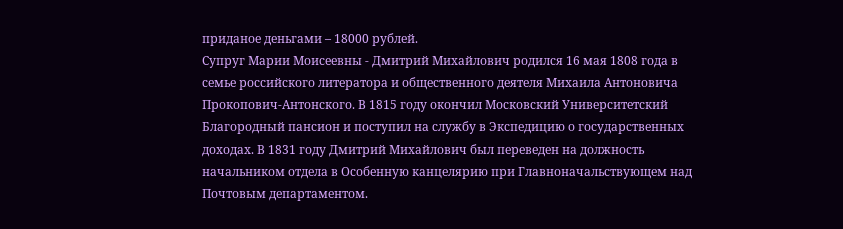приданое деньгами – 18000 рублей.
Супруг Марии Моисеевны - Дмитрий Михайлович родился 16 мая 1808 года в семье российского литератора и общественного деятеля Михаила Антоновича Прокопович-Антонского. В 1815 году окончил Московский Университетский Благородный пансион и поступил на службу в Экспедицию о государственных доходах. В 1831 году Дмитрий Михайлович был переведен на должность начальником отдела в Особенную канцелярию при Главноначальствующем над Почтовым департаментом.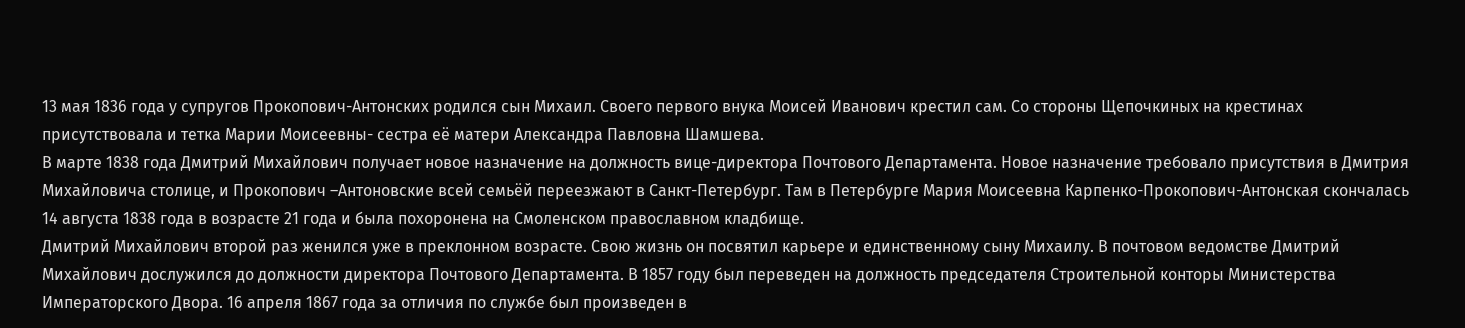13 мая 1836 года у супругов Прокопович-Антонских родился сын Михаил. Своего первого внука Моисей Иванович крестил сам. Со стороны Щепочкиных на крестинах присутствовала и тетка Марии Моисеевны- сестра её матери Александра Павловна Шамшева.
В марте 1838 года Дмитрий Михайлович получает новое назначение на должность вице-директора Почтового Департамента. Новое назначение требовало присутствия в Дмитрия Михайловича столице, и Прокопович –Антоновские всей семьёй переезжают в Санкт-Петербург. Там в Петербурге Мария Моисеевна Карпенко-Прокопович-Антонская скончалась 14 августа 1838 года в возрасте 21 года и была похоронена на Смоленском православном кладбище.
Дмитрий Михайлович второй раз женился уже в преклонном возрасте. Свою жизнь он посвятил карьере и единственному сыну Михаилу. В почтовом ведомстве Дмитрий Михайлович дослужился до должности директора Почтового Департамента. В 1857 году был переведен на должность председателя Строительной конторы Министерства Императорского Двора. 16 апреля 1867 года за отличия по службе был произведен в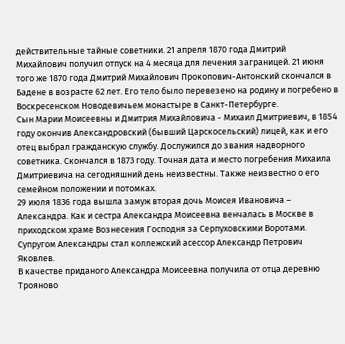действительные тайные советники. 21 апреля 1870 года Дмитрий Михайлович получил отпуск на 4 месяца для лечения заграницей. 21 июня того же 1870 года Дмитрий Михайлович Прокопович-Антонский скончался в Бадене в возрасте 62 лет. Его тело было перевезено на родину и погребено в Воскресенском Новодевичьем монастыре в Санкт-Петербурге.
Сын Марии Моисеевны и Дмитрия Михайловича - Михаил Дмитриевич, в 1854 году окончив Александровский (бывший Царскосельский) лицей, как и его отец выбрал гражданскую службу. Дослужился до звания надворного советника. Скончался в 1873 году. Точная дата и место погребения Михаила Дмитриевича на сегодняшний день неизвестны. Также неизвестно о его семейном положении и потомках.
29 июля 1836 года вышла замуж вторая дочь Моисея Ивановича – Александра. Как и сестра Александра Моисеевна венчалась в Москве в приходском храме Вознесения Господня за Серпуховскими Воротами.
Супругом Александры стал коллежский асессор Александр Петрович Яковлев.
В качестве приданого Александра Моисеевна получила от отца деревню Трояново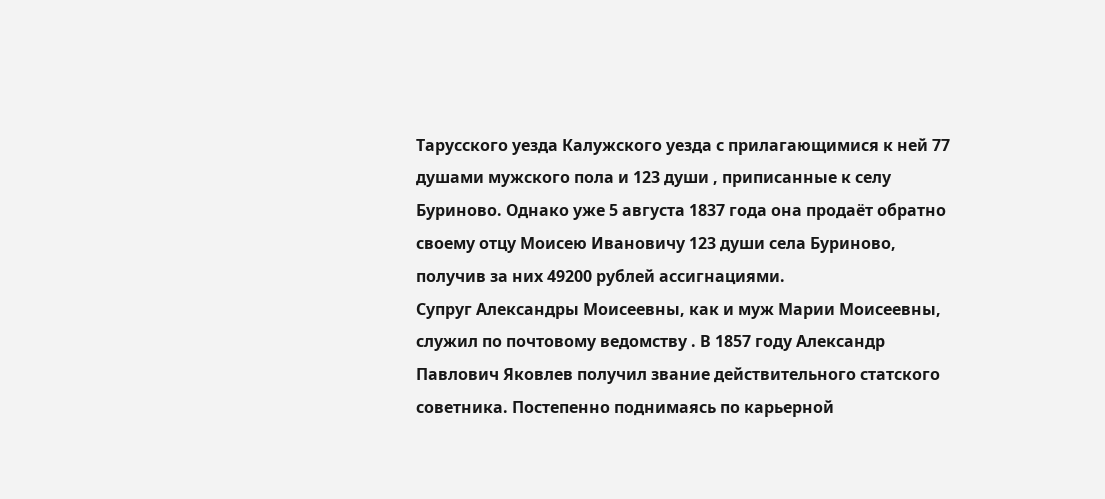Тарусского уезда Калужского уезда с прилагающимися к ней 77 душами мужского пола и 123 души , приписанные к селу Буриново. Однако уже 5 августа 1837 года она продаёт обратно своему отцу Моисею Ивановичу 123 души села Буриново, получив за них 49200 рублей ассигнациями.
Супруг Александры Моисеевны, как и муж Марии Моисеевны, служил по почтовому ведомству . В 1857 году Александр Павлович Яковлев получил звание действительного статского советника. Постепенно поднимаясь по карьерной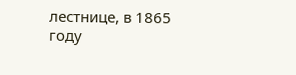лестнице, в 1865 году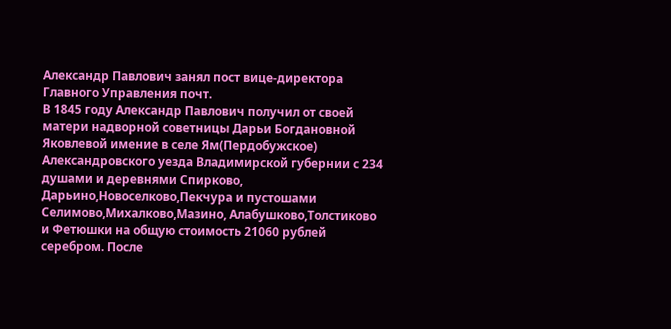Александр Павлович занял пост вице-директора Главного Управления почт.
В 1845 году Александр Павлович получил от своей матери надворной советницы Дарьи Богдановной Яковлевой имение в селе Ям(Пердобужское) Александровского уезда Владимирской губернии с 234 душами и деревнями Спирково, Дарьино,Новоселково,Пекчура и пустошами Селимово,Михалково,Мазино, Алабушково,Толстиково и Фетюшки на общую стоимость 21060 рублей серебром. После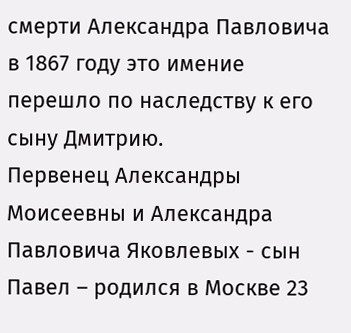смерти Александра Павловича в 1867 году это имение перешло по наследству к его сыну Дмитрию.
Первенец Александры Моисеевны и Александра Павловича Яковлевых - сын Павел – родился в Москве 23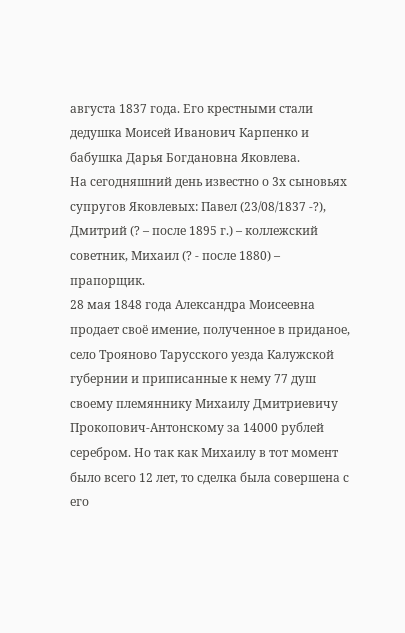августа 1837 года. Его крестными стали дедушка Моисей Иванович Карпенко и бабушка Дарья Богдановна Яковлева.
На сегодняшний день известно о 3х сыновьях супругов Яковлевых: Павел (23/08/1837 -?), Дмитрий (? – после 1895 г.) – коллежский советник, Михаил (? - после 1880) – прапорщик.
28 мая 1848 года Александра Моисеевна продает своё имение, полученное в приданое, село Трояново Тарусского уезда Калужской губернии и приписанные к нему 77 душ своему племяннику Михаилу Дмитриевичу Прокопович-Антонскому за 14000 рублей серебром. Но так как Михаилу в тот момент было всего 12 лет, то сделка была совершена с его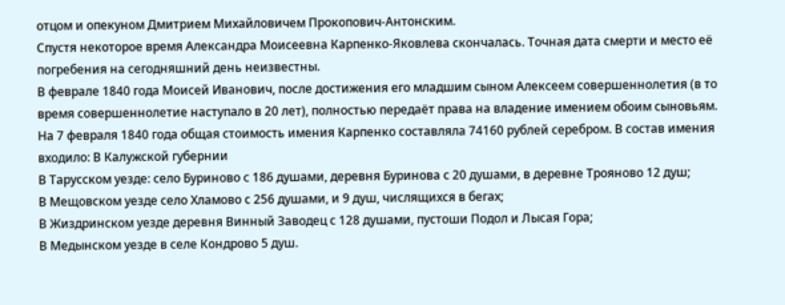отцом и опекуном Дмитрием Михайловичем Прокопович-Антонским.
Спустя некоторое время Александра Моисеевна Карпенко-Яковлева скончалась. Точная дата смерти и место её погребения на сегодняшний день неизвестны.
В феврале 1840 года Моисей Иванович, после достижения его младшим сыном Алексеем совершеннолетия (в то время совершеннолетие наступало в 20 лет), полностью передаёт права на владение имением обоим сыновьям.
На 7 февраля 1840 года общая стоимость имения Карпенко составляла 74160 рублей серебром. В состав имения входило: В Калужской губернии
В Тарусском уезде: село Буриново с 186 душами, деревня Буринова с 20 душами, в деревне Трояново 12 душ;
В Мещовском уезде село Хламово с 256 душами, и 9 душ, числящихся в бегах;
В Жиздринском уезде деревня Винный Заводец с 128 душами, пустоши Подол и Лысая Гора;
В Медынском уезде в селе Кондрово 5 душ.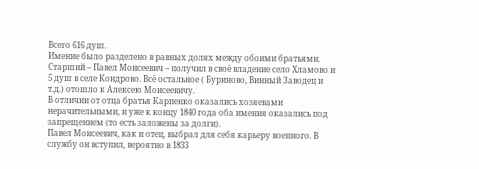Всего 616 душ.
Имение было разделено в равных долях между обоими братьями.
Старший – Павел Моисеевич – получил в своё владение село Хламово и 5 душ в селе Кондрово. Всё остальное ( Буриново, Винный Заводец и т.д.) отошло к Алексею Моисеевичу.
В отличии от отца братья Карпенко оказались хозяевами нерачительными, и уже к концу 1840 года оба имения оказались под запрещением (то есть заложены за долги).
Павел Моисеевич, как и отец, выбрал для себя карьеру военного. В службу он вступил, вероятно в 1833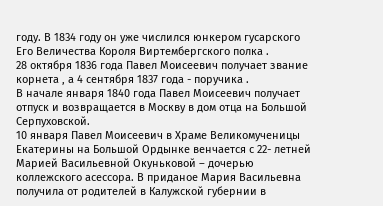году. В 1834 году он уже числился юнкером гусарского Его Величества Короля Виртембергского полка .
28 октября 1836 года Павел Моисеевич получает звание корнета , а 4 сентября 1837 года - поручика .
В начале января 1840 года Павел Моисеевич получает отпуск и возвращается в Москву в дом отца на Большой Серпуховской.
10 января Павел Моисеевич в Храме Великомученицы Екатерины на Большой Ордынке венчается с 22- летней Марией Васильевной Окуньковой – дочерью коллежского асессора. В приданое Мария Васильевна получила от родителей в Калужской губернии в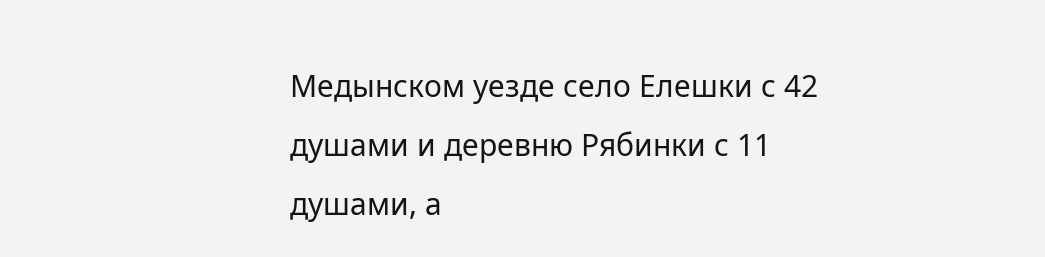Медынском уезде село Елешки с 42 душами и деревню Рябинки с 11 душами, а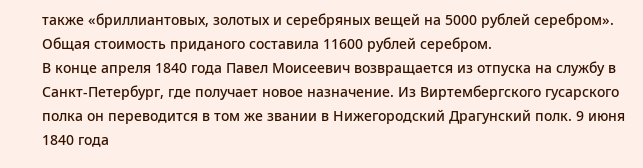также «бриллиантовых, золотых и серебряных вещей на 5000 рублей серебром». Общая стоимость приданого составила 11600 рублей серебром.
В конце апреля 1840 года Павел Моисеевич возвращается из отпуска на службу в Санкт-Петербург, где получает новое назначение. Из Виртембергского гусарского полка он переводится в том же звании в Нижегородский Драгунский полк. 9 июня 1840 года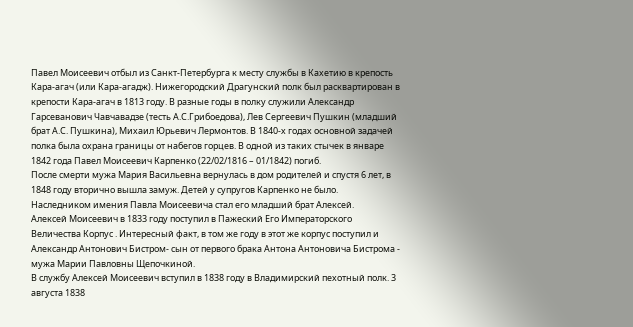Павел Моисеевич отбыл из Санкт-Петербурга к месту службы в Кахетию в крепость Кара-агач (или Кара-агадж). Нижегородский Драгунский полк был расквартирован в крепости Кара-агач в 1813 году. В разные годы в полку служили Александр Гарсеванович Чавчавадзе (тесть А.С.Грибоедова), Лев Сергеевич Пушкин (младший брат А.С. Пушкина), Михаил Юрьевич Лермонтов. В 1840-х годах основной задачей полка была охрана границы от набегов горцев. В одной из таких стычек в январе 1842 года Павел Моисеевич Карпенко (22/02/1816 – 01/1842) погиб.
После смерти мужа Мария Васильевна вернулась в дом родителей и спустя 6 лет, в 1848 году вторично вышла замуж. Детей у супругов Карпенко не было.
Наследником имения Павла Моисеевича стал его младший брат Алексей.
Алексей Моисеевич в 1833 году поступил в Пажеский Его Императорского Величества Корпус . Интересный факт, в том же году в этот же корпус поступил и Александр Антонович Бистром- сын от первого брака Антона Антоновича Бистрома - мужа Марии Павловны Щепочкиной.
В службу Алексей Моисеевич вступил в 1838 году в Владимирский пехотный полк. 3 августа 1838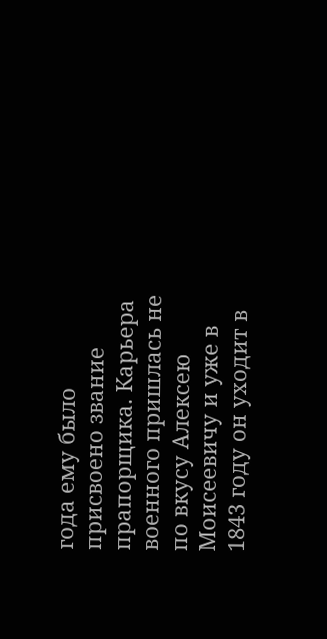года ему было присвоено звание прапорщика. Карьера военного пришлась не по вкусу Алексею Моисеевичу и уже в 1843 году он уходит в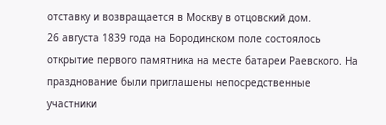отставку и возвращается в Москву в отцовский дом.
26 августа 1839 года на Бородинском поле состоялось открытие первого памятника на месте батареи Раевского. На празднование были приглашены непосредственные участники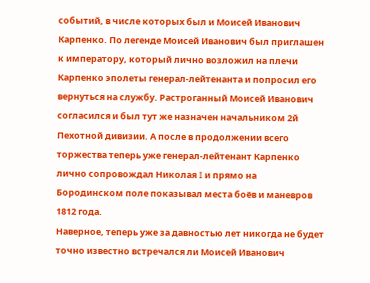событий, в числе которых был и Моисей Иванович Карпенко. По легенде Моисей Иванович был приглашен к императору, который лично возложил на плечи Карпенко эполеты генерал-лейтенанта и попросил его вернуться на службу. Растроганный Моисей Иванович согласился и был тут же назначен начальником 2й Пехотной дивизии. А после в продолжении всего торжества теперь уже генерал-лейтенант Карпенко лично сопровождал Николая I и прямо на Бородинском поле показывал места боёв и маневров 1812 года.
Наверное, теперь уже за давностью лет никогда не будет точно известно встречался ли Моисей Иванович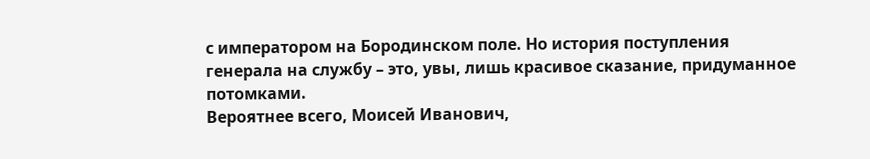с императором на Бородинском поле. Но история поступления генерала на службу – это, увы, лишь красивое сказание, придуманное потомками.
Вероятнее всего, Моисей Иванович,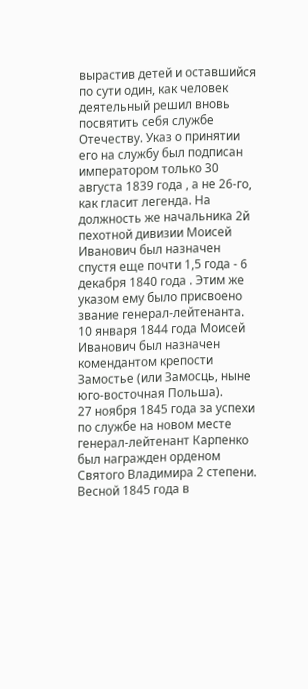вырастив детей и оставшийся по сути один, как человек деятельный решил вновь посвятить себя службе Отечеству. Указ о принятии его на службу был подписан императором только 30 августа 1839 года , а не 26-го, как гласит легенда. На должность же начальника 2й пехотной дивизии Моисей Иванович был назначен спустя еще почти 1,5 года - 6 декабря 1840 года . Этим же указом ему было присвоено звание генерал-лейтенанта.
10 января 1844 года Моисей Иванович был назначен комендантом крепости Замостье (или Замосць, ныне юго-восточная Польша).
27 ноября 1845 года за успехи по службе на новом месте генерал-лейтенант Карпенко был награжден орденом Святого Владимира 2 степени.
Весной 1845 года в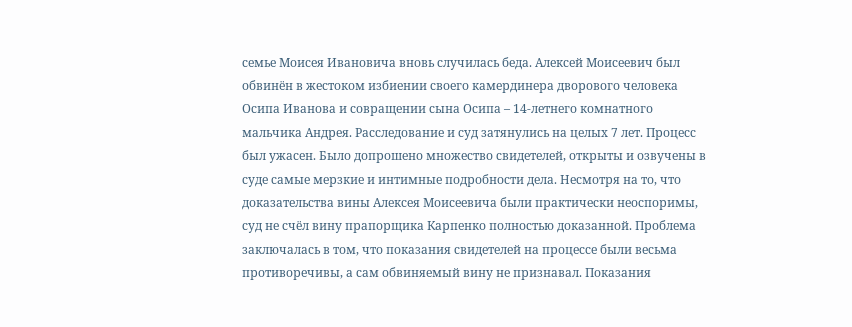семье Моисея Ивановича вновь случилась беда. Алексей Моисеевич был обвинён в жестоком избиении своего камердинера дворового человека Осипа Иванова и совращении сына Осипа – 14-летнего комнатного мальчика Андрея. Расследование и суд затянулись на целых 7 лет. Процесс был ужасен. Было допрошено множество свидетелей, открыты и озвучены в суде самые мерзкие и интимные подробности дела. Несмотря на то, что доказательства вины Алексея Моисеевича были практически неоспоримы, суд не счёл вину прапорщика Карпенко полностью доказанной. Проблема заключалась в том, что показания свидетелей на процессе были весьма противоречивы, а сам обвиняемый вину не признавал. Показания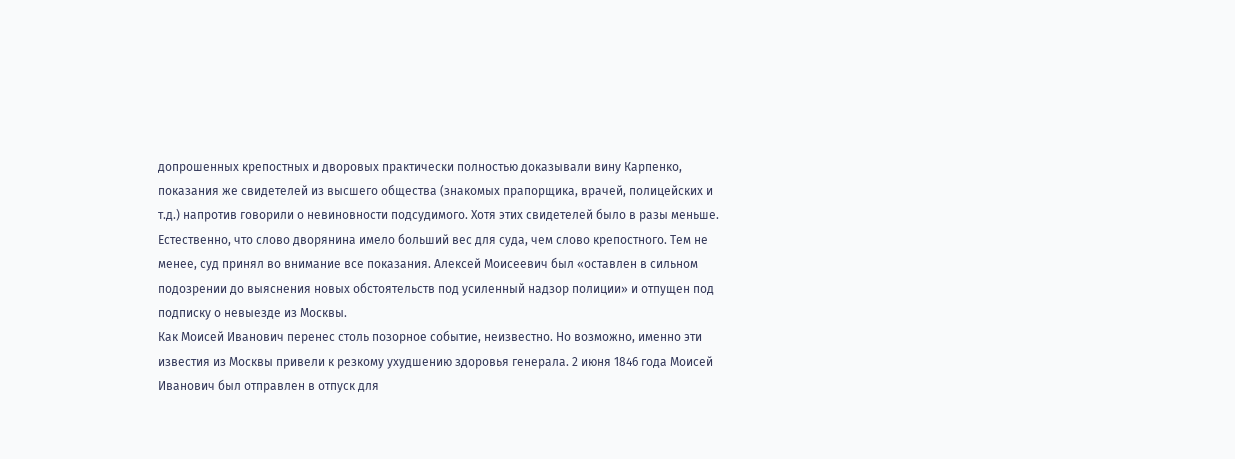допрошенных крепостных и дворовых практически полностью доказывали вину Карпенко, показания же свидетелей из высшего общества (знакомых прапорщика, врачей, полицейских и т.д.) напротив говорили о невиновности подсудимого. Хотя этих свидетелей было в разы меньше. Естественно, что слово дворянина имело больший вес для суда, чем слово крепостного. Тем не менее, суд принял во внимание все показания. Алексей Моисеевич был «оставлен в сильном подозрении до выяснения новых обстоятельств под усиленный надзор полиции» и отпущен под подписку о невыезде из Москвы.
Как Моисей Иванович перенес столь позорное событие, неизвестно. Но возможно, именно эти известия из Москвы привели к резкому ухудшению здоровья генерала. 2 июня 1846 года Моисей Иванович был отправлен в отпуск для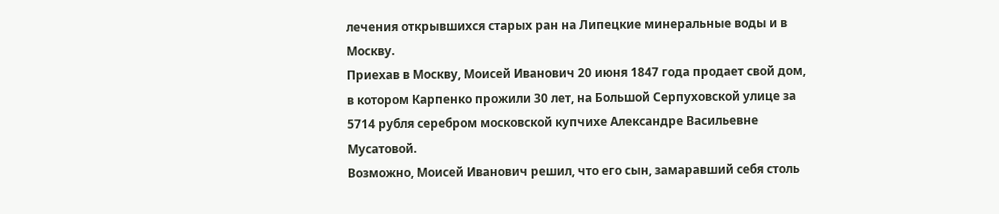лечения открывшихся старых ран на Липецкие минеральные воды и в Москву.
Приехав в Москву, Моисей Иванович 20 июня 1847 года продает свой дом, в котором Карпенко прожили 30 лет, на Большой Серпуховской улице за 5714 рубля серебром московской купчихе Александре Васильевне Мусатовой.
Возможно, Моисей Иванович решил, что его сын, замаравший себя столь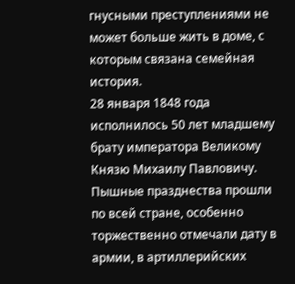гнусными преступлениями не может больше жить в доме, с которым связана семейная история.
28 января 1848 года исполнилось 50 лет младшему брату императора Великому Князю Михаилу Павловичу. Пышные празднества прошли по всей стране, особенно торжественно отмечали дату в армии, в артиллерийских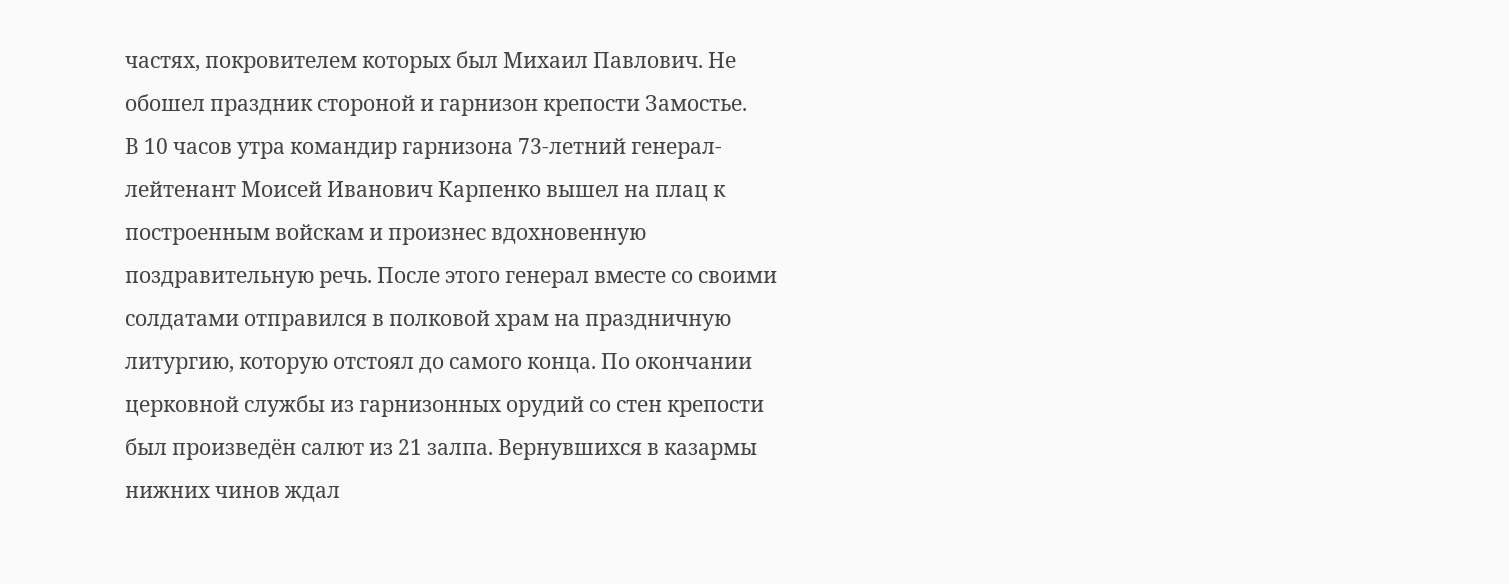частях, покровителем которых был Михаил Павлович. Не обошел праздник стороной и гарнизон крепости Замостье.
В 10 часов утра командир гарнизона 73-летний генерал-лейтенант Моисей Иванович Карпенко вышел на плац к построенным войскам и произнес вдохновенную поздравительную речь. После этого генерал вместе со своими солдатами отправился в полковой храм на праздничную литургию, которую отстоял до самого конца. По окончании церковной службы из гарнизонных орудий со стен крепости был произведён салют из 21 залпа. Вернувшихся в казармы нижних чинов ждал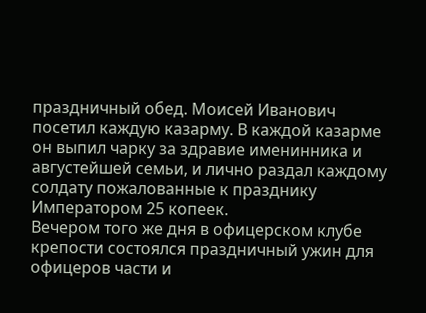праздничный обед. Моисей Иванович посетил каждую казарму. В каждой казарме он выпил чарку за здравие именинника и августейшей семьи, и лично раздал каждому солдату пожалованные к празднику Императором 25 копеек.
Вечером того же дня в офицерском клубе крепости состоялся праздничный ужин для офицеров части и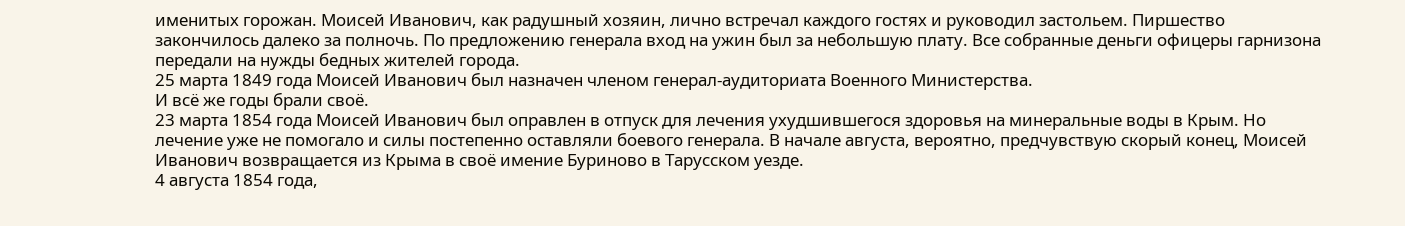именитых горожан. Моисей Иванович, как радушный хозяин, лично встречал каждого гостях и руководил застольем. Пиршество закончилось далеко за полночь. По предложению генерала вход на ужин был за небольшую плату. Все собранные деньги офицеры гарнизона передали на нужды бедных жителей города.
25 марта 1849 года Моисей Иванович был назначен членом генерал-аудиториата Военного Министерства.
И всё же годы брали своё.
23 марта 1854 года Моисей Иванович был оправлен в отпуск для лечения ухудшившегося здоровья на минеральные воды в Крым. Но лечение уже не помогало и силы постепенно оставляли боевого генерала. В начале августа, вероятно, предчувствую скорый конец, Моисей Иванович возвращается из Крыма в своё имение Буриново в Тарусском уезде.
4 августа 1854 года,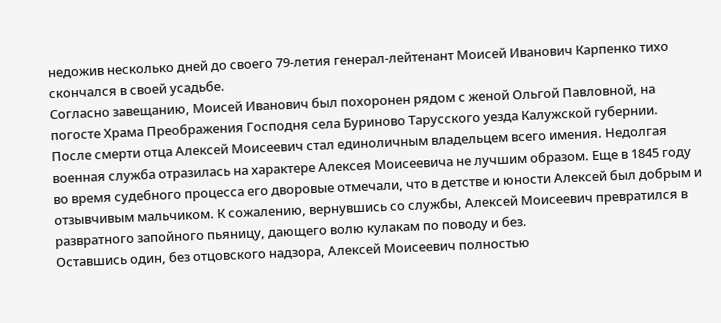недожив несколько дней до своего 79-летия генерал-лейтенант Моисей Иванович Карпенко тихо скончался в своей усадьбе.
Согласно завещанию, Моисей Иванович был похоронен рядом с женой Ольгой Павловной, на погосте Храма Преображения Господня села Буриново Тарусского уезда Калужской губернии.
После смерти отца Алексей Моисеевич стал единоличным владельцем всего имения. Недолгая военная служба отразилась на характере Алексея Моисеевича не лучшим образом. Еще в 1845 году во время судебного процесса его дворовые отмечали, что в детстве и юности Алексей был добрым и отзывчивым мальчиком. К сожалению, вернувшись со службы, Алексей Моисеевич превратился в развратного запойного пьяницу, дающего волю кулакам по поводу и без.
Оставшись один, без отцовского надзора, Алексей Моисеевич полностью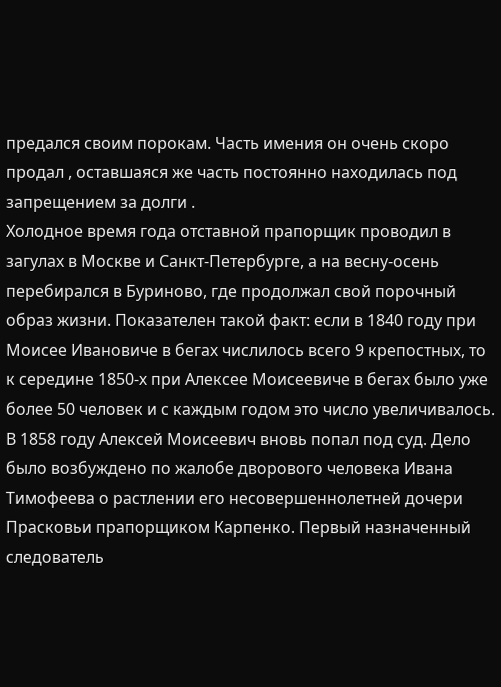предался своим порокам. Часть имения он очень скоро продал , оставшаяся же часть постоянно находилась под запрещением за долги .
Холодное время года отставной прапорщик проводил в загулах в Москве и Санкт-Петербурге, а на весну-осень перебирался в Буриново, где продолжал свой порочный образ жизни. Показателен такой факт: если в 1840 году при Моисее Ивановиче в бегах числилось всего 9 крепостных, то к середине 1850-х при Алексее Моисеевиче в бегах было уже более 50 человек и с каждым годом это число увеличивалось.
В 1858 году Алексей Моисеевич вновь попал под суд. Дело было возбуждено по жалобе дворового человека Ивана Тимофеева о растлении его несовершеннолетней дочери Прасковьи прапорщиком Карпенко. Первый назначенный следователь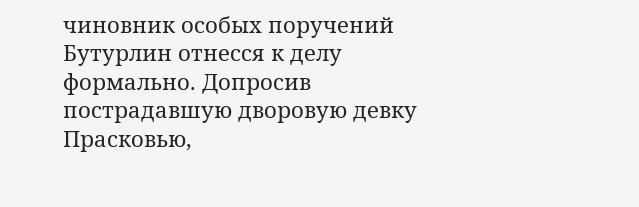чиновник особых поручений Бутурлин отнесся к делу формально. Допросив пострадавшую дворовую девку Прасковью,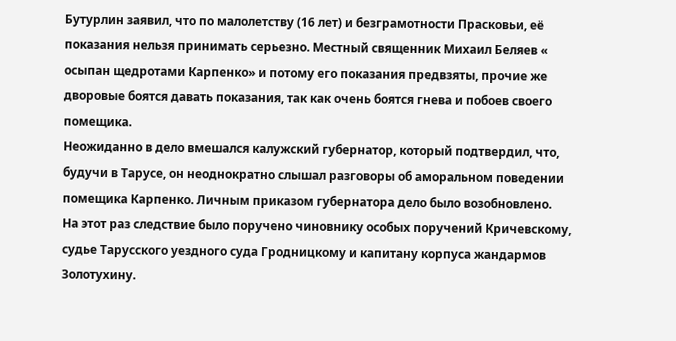Бутурлин заявил, что по малолетству (16 лет) и безграмотности Прасковьи, её показания нельзя принимать серьезно. Местный священник Михаил Беляев « осыпан щедротами Карпенко» и потому его показания предвзяты, прочие же дворовые боятся давать показания, так как очень боятся гнева и побоев своего помещика.
Неожиданно в дело вмешался калужский губернатор, который подтвердил, что, будучи в Тарусе, он неоднократно слышал разговоры об аморальном поведении помещика Карпенко. Личным приказом губернатора дело было возобновлено.
На этот раз следствие было поручено чиновнику особых поручений Кричевскому, судье Тарусского уездного суда Гродницкому и капитану корпуса жандармов Золотухину.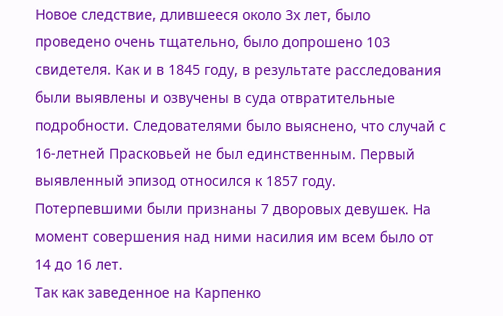Новое следствие, длившееся около 3х лет, было проведено очень тщательно, было допрошено 103 свидетеля. Как и в 1845 году, в результате расследования были выявлены и озвучены в суда отвратительные подробности. Следователями было выяснено, что случай с 16-летней Прасковьей не был единственным. Первый выявленный эпизод относился к 1857 году. Потерпевшими были признаны 7 дворовых девушек. На момент совершения над ними насилия им всем было от 14 до 16 лет.
Так как заведенное на Карпенко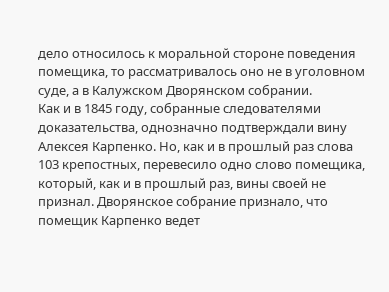дело относилось к моральной стороне поведения помещика, то рассматривалось оно не в уголовном суде, а в Калужском Дворянском собрании.
Как и в 1845 году, собранные следователями доказательства, однозначно подтверждали вину Алексея Карпенко. Но, как и в прошлый раз слова 103 крепостных, перевесило одно слово помещика, который, как и в прошлый раз, вины своей не признал. Дворянское собрание признало, что помещик Карпенко ведет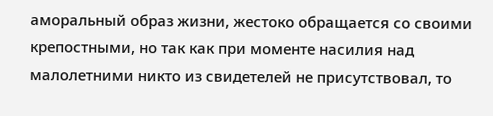аморальный образ жизни, жестоко обращается со своими крепостными, но так как при моменте насилия над малолетними никто из свидетелей не присутствовал, то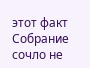этот факт Собрание сочло не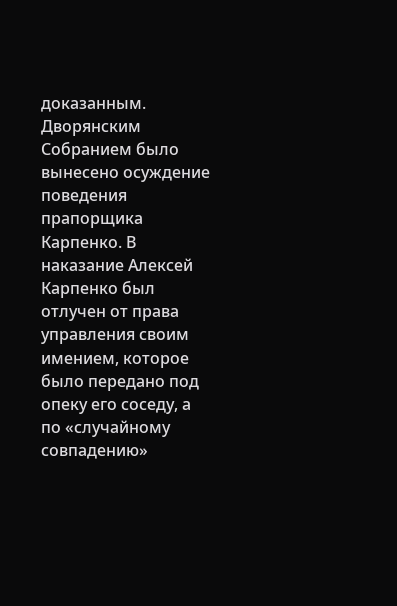доказанным.
Дворянским Собранием было вынесено осуждение поведения прапорщика Карпенко. В наказание Алексей Карпенко был отлучен от права управления своим имением, которое было передано под опеку его соседу, а по «случайному совпадению»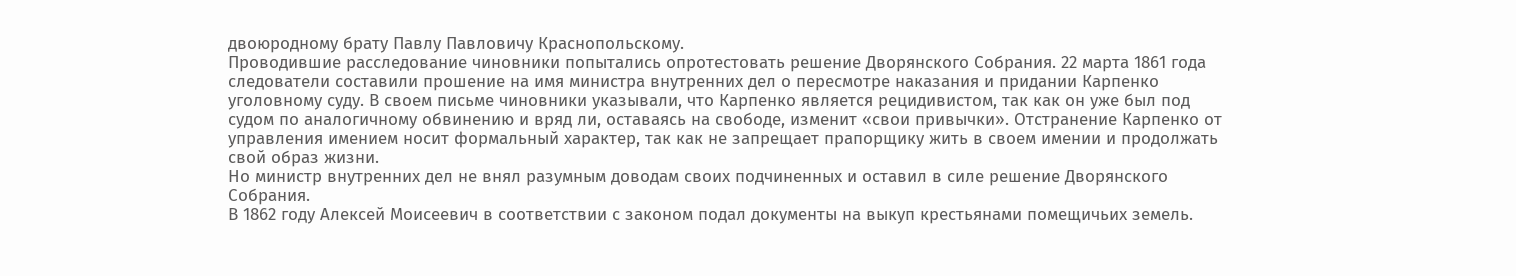двоюродному брату Павлу Павловичу Краснопольскому.
Проводившие расследование чиновники попытались опротестовать решение Дворянского Собрания. 22 марта 1861 года следователи составили прошение на имя министра внутренних дел о пересмотре наказания и придании Карпенко уголовному суду. В своем письме чиновники указывали, что Карпенко является рецидивистом, так как он уже был под судом по аналогичному обвинению и вряд ли, оставаясь на свободе, изменит «свои привычки». Отстранение Карпенко от управления имением носит формальный характер, так как не запрещает прапорщику жить в своем имении и продолжать свой образ жизни.
Но министр внутренних дел не внял разумным доводам своих подчиненных и оставил в силе решение Дворянского Собрания.
В 1862 году Алексей Моисеевич в соответствии с законом подал документы на выкуп крестьянами помещичьих земель.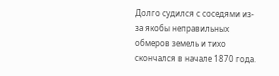Долго судился с соседями из-за якобы неправильных обмеров земель и тихо скончался в начале 1870 года.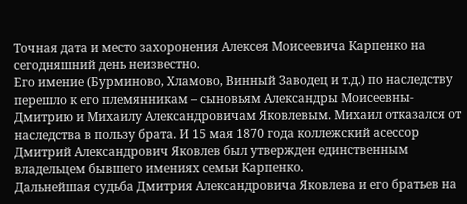Точная дата и место захоронения Алексея Моисеевича Карпенко на сегодняшний день неизвестно.
Его имение (Бурминово, Хламово, Винный Заводец и т.д.) по наследству перешло к его племянникам – сыновьям Александры Моисеевны- Дмитрию и Михаилу Александровичам Яковлевым. Михаил отказался от наследства в пользу брата. И 15 мая 1870 года коллежский асессор Дмитрий Александрович Яковлев был утвержден единственным владельцем бывшего имениях семьи Карпенко.
Дальнейшая судьба Дмитрия Александровича Яковлева и его братьев на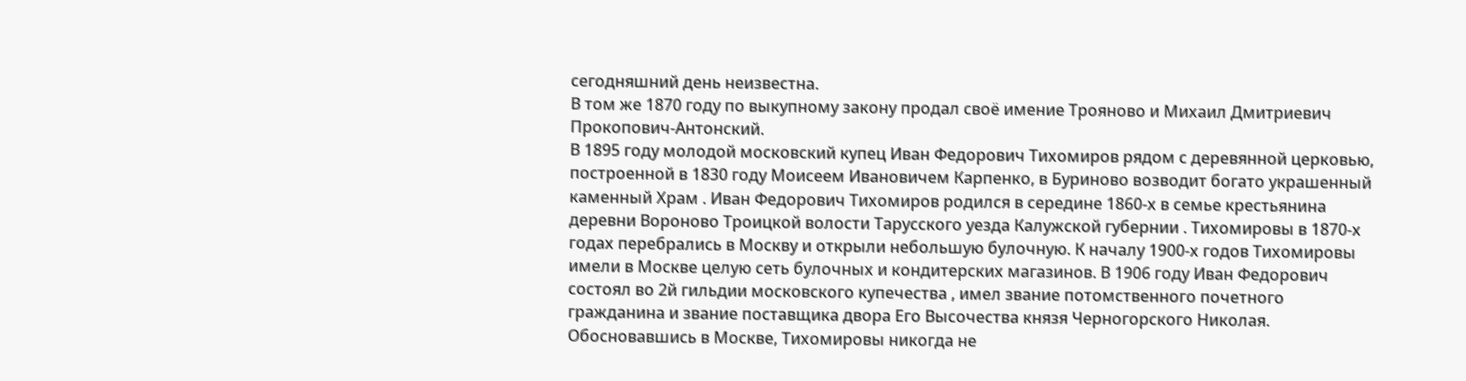сегодняшний день неизвестна.
В том же 1870 году по выкупному закону продал своё имение Трояново и Михаил Дмитриевич Прокопович-Антонский.
В 1895 году молодой московский купец Иван Федорович Тихомиров рядом с деревянной церковью, построенной в 1830 году Моисеем Ивановичем Карпенко, в Буриново возводит богато украшенный каменный Храм . Иван Федорович Тихомиров родился в середине 1860-х в семье крестьянина деревни Вороново Троицкой волости Тарусского уезда Калужской губернии . Тихомировы в 1870-х годах перебрались в Москву и открыли небольшую булочную. К началу 1900-х годов Тихомировы имели в Москве целую сеть булочных и кондитерских магазинов. В 1906 году Иван Федорович состоял во 2й гильдии московского купечества , имел звание потомственного почетного гражданина и звание поставщика двора Его Высочества князя Черногорского Николая. Обосновавшись в Москве, Тихомировы никогда не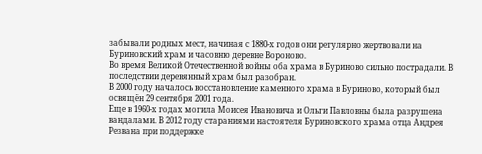забывали родных мест, начиная с 1880-х годов они регулярно жертвовали на Буриновский храм и часовню деревне Вороново.
Во время Великой Отечественной войны оба храма в Буриново сильно пострадали. В последствии деревянный храм был разобран.
В 2000 году началось восстановление каменного храма в Буриново, который был освящён 29 сентября 2001 года.
Еще в 1960-х годах могила Моисея Ивановича и Ольги Павловны была разрушена вандалами. В 2012 году стараниями настоятеля Буриновского храма отца Андрея Резвана при поддержке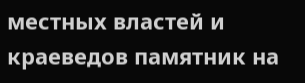местных властей и краеведов памятник на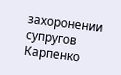захоронении супругов Карпенко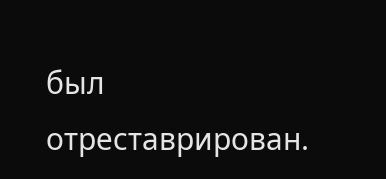был отреставрирован.